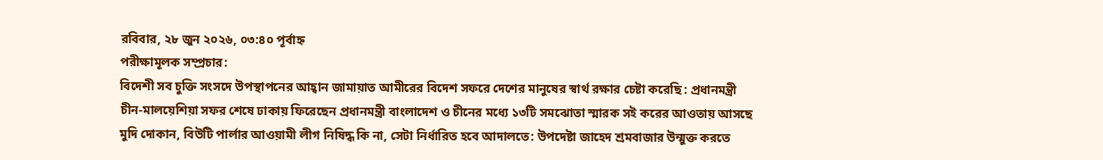রবিবার, ২৮ জুন ২০২৬, ০৩:৪০ পূর্বাহ্ন
পরীক্ষামূলক সম্প্রচার:
বিদেশী সব চুক্তি সংসদে উপস্থাপনের আহ্বান জামায়াত আমীরের বিদেশ সফরে দেশের মানুষের স্বার্থ রক্ষার চেষ্টা করেছি : প্রধানমন্ত্রী চীন-মালয়েশিয়া সফর শেষে ঢাকায় ফিরেছেন প্রধানমন্ত্রী বাংলাদেশ ও চীনের মধ্যে ১৩টি সমঝোতা স্মারক সই করের আওতায় আসছে মুদি দোকান, বিউটি পার্লার আওয়ামী লীগ নিষিদ্ধ কি না, সেটা নির্ধারিত হবে আদালতে: উপদেষ্টা জাহেদ শ্রমবাজার উন্মুক্ত করতে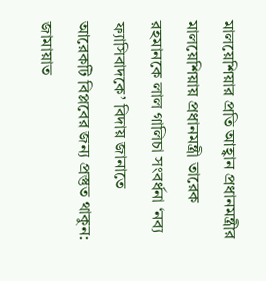মালয়েশিয়ার প্রতি আহ্বান প্রধানমন্ত্রীর মালয়েশিয়ায় প্রধানমন্ত্রী তারেক রহমানকে লাল গালিচা সংবর্ধনা ‘নব্য ফ্যাসিবাদকে’ বিদায় জানাতে আরেকটি বিপ্লবের জন্য প্রস্তুত থাকুন: জামায়াত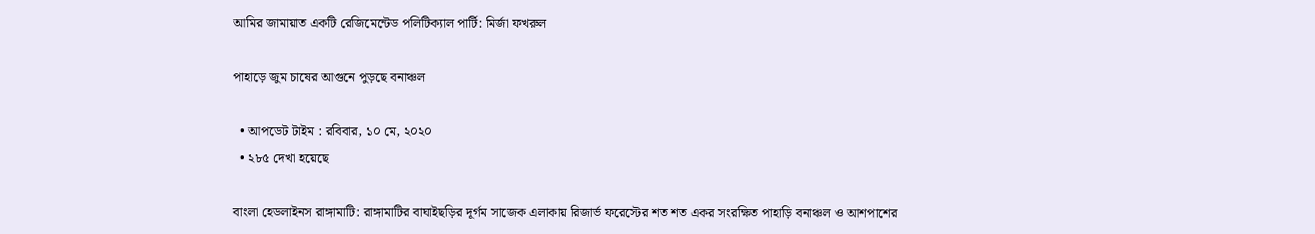আমির জামায়াত একটি রেজিমেন্টেড পলিটিক্যাল পার্টি: মির্জা ফখরুল

পাহাড়ে জুম চাষের আগুনে পুড়ছে বনাঞ্চল

  • আপডেট টাইম : রবিবার, ১০ মে, ২০২০
  • ২৮৫ দেখা হয়েছে

বাংলা হেডলাইনস রাঙ্গামাটি: রাঙ্গামাটির বাঘাইছড়ির দূর্গম সাজেক এলাকায় রিজার্ভ ফরেস্টের শত শত একর সংরক্ষিত পাহাড়ি বনাঞ্চল ও আশপাশের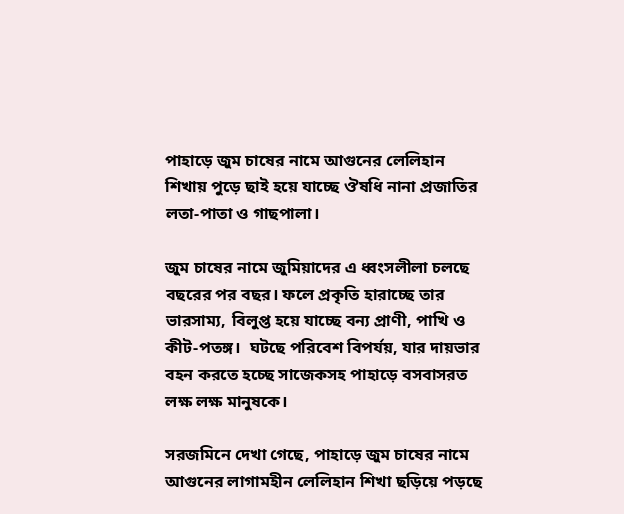পাহাড়ে জুম চাষের নামে আগুনের লেলিহান শিখায় পুড়ে ছাই হয়ে যাচ্ছে ঔষধি নানা প্রজাতির লতা-পাতা ও গাছপালা।

জুম চাষের নামে জুমিয়াদের এ ধ্বংসলীলা চলছে বছরের পর বছর। ফলে প্রকৃতি হারাচ্ছে তার ভারসাম্য, বিলুপ্ত হয়ে যাচ্ছে বন্য প্রাণী, পাখি ও কীট-পতঙ্গ।  ঘটছে পরিবেশ বিপর্যয়, যার দায়ভার বহন করতে হচ্ছে সাজেকসহ পাহাড়ে বসবাসরত লক্ষ লক্ষ মানুষকে।

সরজমিনে দেখা গেছে, পাহাড়ে জুম চাষের নামে আগুনের লাগামহীন লেলিহান শিখা ছড়িয়ে পড়ছে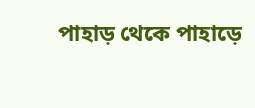পাহাড় থেকে পাহাড়ে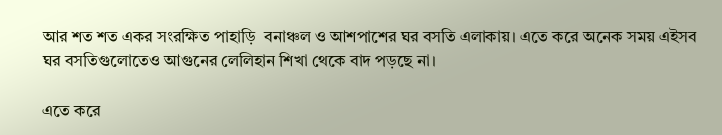আর শত শত একর সংরক্ষিত পাহাড়ি  বনাঞ্চল ও আশপাশের ঘর বসতি এলাকায়। এতে করে অনেক সময় এইসব ঘর বসতিগুলোতেও আগুনের লেলিহান শিখা থেকে বাদ পড়ছে না।

এতে করে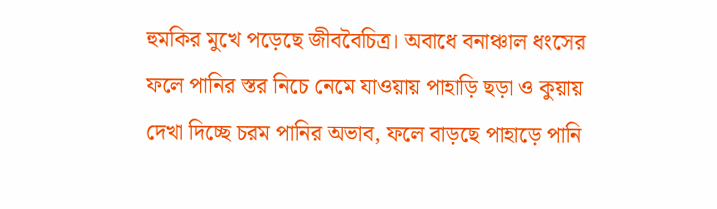হুমকির মুখে পড়েছে জীববৈচিত্র। অবাধে বনাঞ্চাল ধংসের ফলে পানির স্তর নিচে নেমে যাওয়ায় পাহাড়ি ছড়া ও কুয়ায় দেখা দিচ্ছে চরম পানির অভাব, ফলে বাড়ছে পাহাড়ে পানি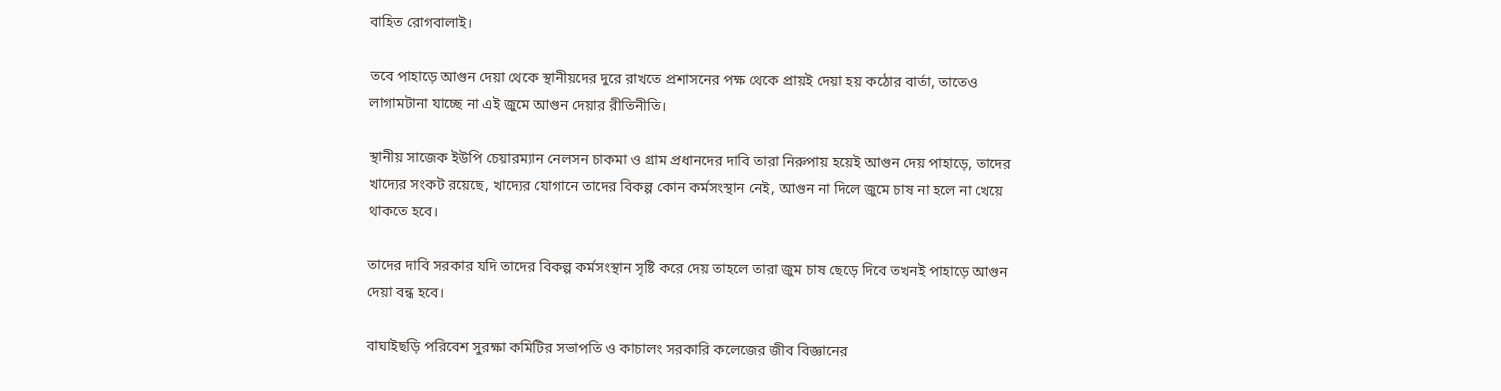বাহিত রোগবালাই।

তবে পাহাড়ে আগুন দেয়া থেকে স্থানীয়দের দুরে রাখতে প্রশাসনের পক্ষ থেকে প্রায়ই দেয়া হয় কঠোর বার্তা, তাতেও লাগামটানা যাচ্ছে না এই জুমে আগুন দেয়ার রীতিনীতি।

স্থানীয় সাজেক ইউপি চেয়ারম্যান নেলসন চাকমা ও গ্রাম প্রধানদের দাবি তারা নিরুপায় হয়েই আগুন দেয় পাহাড়ে, তাদের খাদ্যের সংকট রয়েছে, খাদ্যের যোগানে তাদের বিকল্প কোন কর্মসংস্থান নেই, আগুন না দিলে জুমে চাষ না হলে না খেয়ে থাকতে হবে।

তাদের দাবি সরকার যদি তাদের বিকল্প কর্মসংস্থান সৃষ্টি করে দেয় তাহলে তারা জুম চাষ ছেড়ে দিবে তখনই পাহাড়ে আগুন দেয়া বন্ধ হবে।

বাঘাইছড়ি পরিবেশ সুরক্ষা কমিটির সভাপতি ও কাচালং সরকারি কলেজের জীব বিজ্ঞানের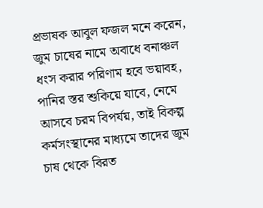প্রভাষক আবুল ফজল মনে করেন, জুম চাষের নামে অবাধে বনাঞ্চল ধংস করার পরিণাম হবে ভয়াবহ, পানির স্তর শুকিয়ে যাবে, নেমে আসবে চরম বিপর্যয়, তাই বিকল্প কর্মসংস্থানের মাধ্যমে তাদের জুম চাষ থেকে বিরত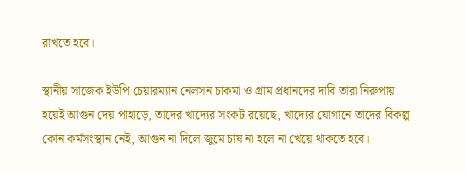রাখতে হবে।

স্থানীয় সাজেক ইউপি চেয়ারম্যান নেলসন চাকমা ও গ্রাম প্রধানদের দাবি তারা নিরুপায় হয়েই আগুন দেয় পাহাড়ে, তাদের খাদ্যের সংকট রয়েছে, খাদ্যের যোগানে তাদের বিকল্প কোন কর্মসংস্থান নেই, আগুন না দিলে জুমে চাষ না হলে না খেয়ে থাকতে হবে।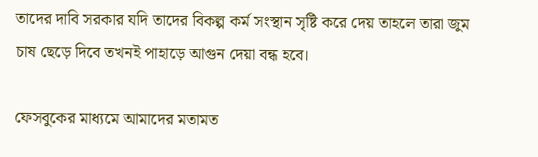তাদের দাবি সরকার যদি তাদের বিকল্প কর্ম সংস্থান সৃষ্টি করে দেয় তাহলে তারা জুম চাষ ছেড়ে দিবে তখনই পাহাড়ে আগুন দেয়া বন্ধ হবে।

ফেসবুকের মাধ্যমে আমাদের মতামত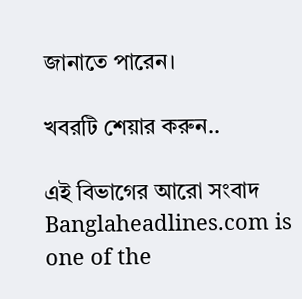জানাতে পারেন।

খবরটি শেয়ার করুন..

এই বিভাগের আরো সংবাদ
Banglaheadlines.com is one of the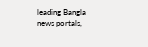leading Bangla news portals,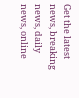Get the latest news, breaking news, daily news, online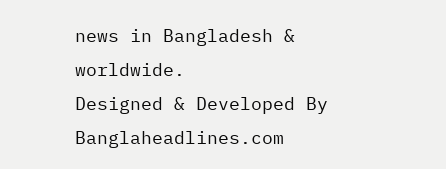news in Bangladesh & worldwide.
Designed & Developed By Banglaheadlines.com